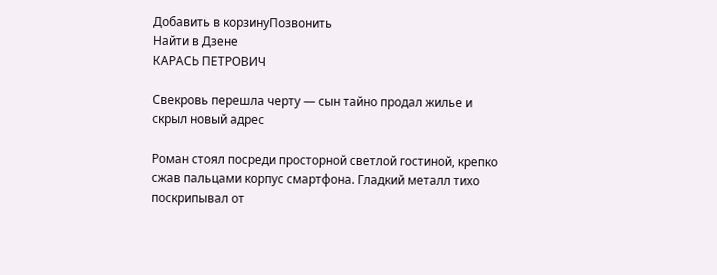Добавить в корзинуПозвонить
Найти в Дзене
КАРАСЬ ПЕТРОВИЧ

Свекровь перешла черту — сын тайно продал жилье и скрыл новый адрес

Роман стоял посреди просторной светлой гостиной, крепко сжав пальцами корпус смартфона. Гладкий металл тихо поскрипывал от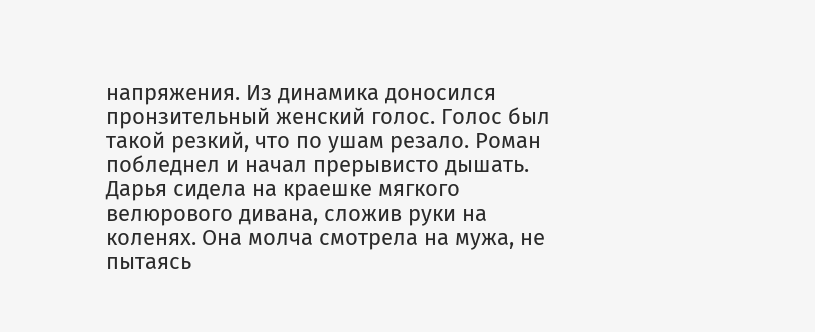напряжения. Из динамика доносился пронзительный женский голос. Голос был такой резкий, что по ушам резало. Роман побледнел и начал прерывисто дышать. Дарья сидела на краешке мягкого велюрового дивана, сложив руки на коленях. Она молча смотрела на мужа, не пытаясь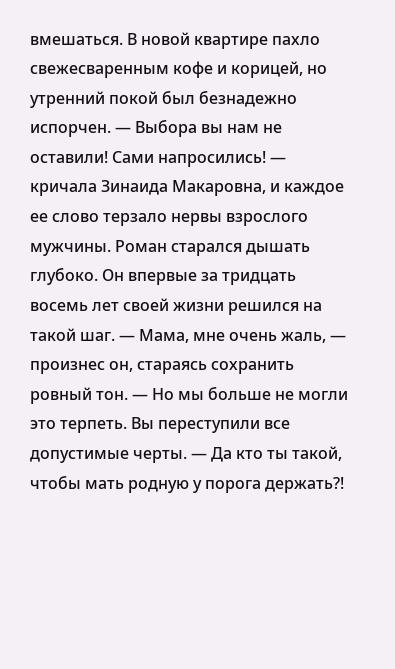вмешаться. В новой квартире пахло свежесваренным кофе и корицей, но утренний покой был безнадежно испорчен. — Выбора вы нам не оставили! Сами напросились! — кричала Зинаида Макаровна, и каждое ее слово терзало нервы взрослого мужчины. Роман старался дышать глубоко. Он впервые за тридцать восемь лет своей жизни решился на такой шаг. — Мама, мне очень жаль, — произнес он, стараясь сохранить ровный тон. — Но мы больше не могли это терпеть. Вы переступили все допустимые черты. — Да кто ты такой, чтобы мать родную у порога держать?!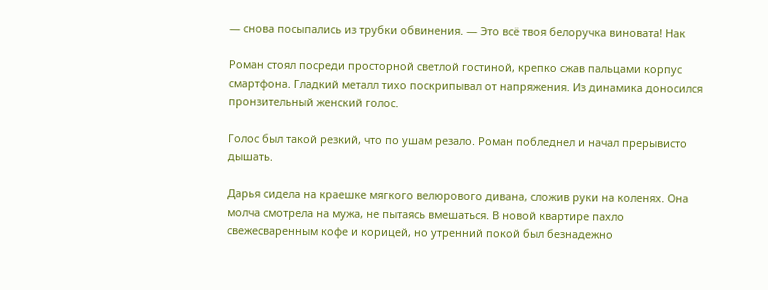— снова посыпались из трубки обвинения. — Это всё твоя белоручка виновата! Нак

Роман стоял посреди просторной светлой гостиной, крепко сжав пальцами корпус смартфона. Гладкий металл тихо поскрипывал от напряжения. Из динамика доносился пронзительный женский голос.

Голос был такой резкий, что по ушам резало. Роман побледнел и начал прерывисто дышать.

Дарья сидела на краешке мягкого велюрового дивана, сложив руки на коленях. Она молча смотрела на мужа, не пытаясь вмешаться. В новой квартире пахло свежесваренным кофе и корицей, но утренний покой был безнадежно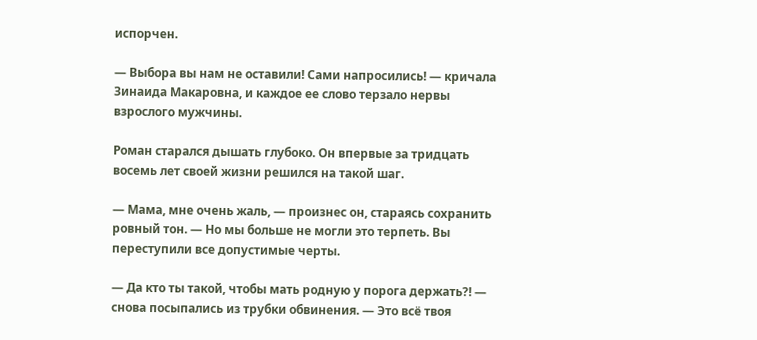испорчен.

— Выбора вы нам не оставили! Сами напросились! — кричала Зинаида Макаровна, и каждое ее слово терзало нервы взрослого мужчины.

Роман старался дышать глубоко. Он впервые за тридцать восемь лет своей жизни решился на такой шаг.

— Мама, мне очень жаль, — произнес он, стараясь сохранить ровный тон. — Но мы больше не могли это терпеть. Вы переступили все допустимые черты.

— Да кто ты такой, чтобы мать родную у порога держать?! — снова посыпались из трубки обвинения. — Это всё твоя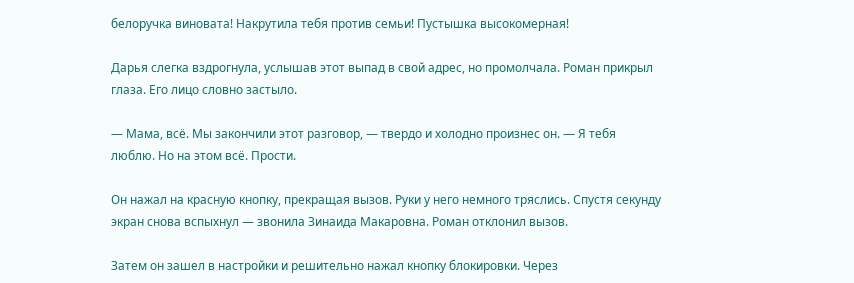белоручка виновата! Накрутила тебя против семьи! Пустышка высокомерная!

Дарья слегка вздрогнула, услышав этот выпад в свой адрес, но промолчала. Роман прикрыл глаза. Его лицо словно застыло.

— Мама, всё. Мы закончили этот разговор, — твердо и холодно произнес он. — Я тебя люблю. Но на этом всё. Прости.

Он нажал на красную кнопку, прекращая вызов. Руки у него немного тряслись. Спустя секунду экран снова вспыхнул — звонила Зинаида Макаровна. Роман отклонил вызов.

Затем он зашел в настройки и решительно нажал кнопку блокировки. Через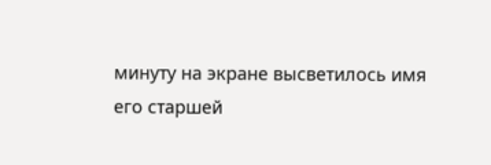минуту на экране высветилось имя его старшей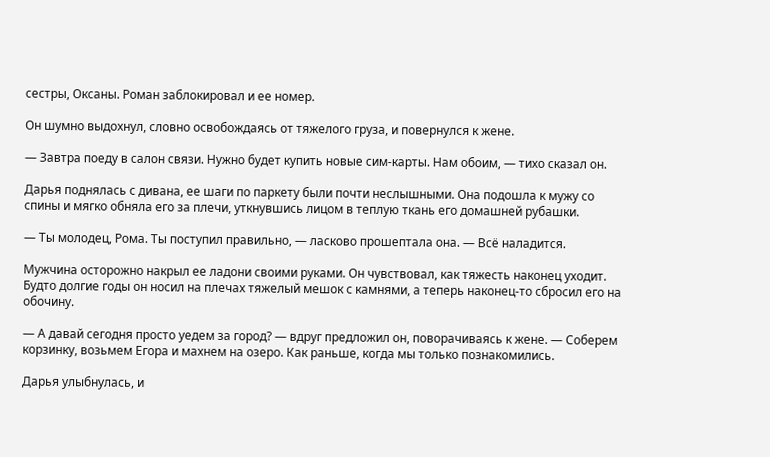сестры, Оксаны. Роман заблокировал и ее номер.

Он шумно выдохнул, словно освобождаясь от тяжелого груза, и повернулся к жене.

— Завтра поеду в салон связи. Нужно будет купить новые сим-карты. Нам обоим, — тихо сказал он.

Дарья поднялась с дивана, ее шаги по паркету были почти неслышными. Она подошла к мужу со спины и мягко обняла его за плечи, уткнувшись лицом в теплую ткань его домашней рубашки.

— Ты молодец, Рома. Ты поступил правильно, — ласково прошептала она. — Всё наладится.

Мужчина осторожно накрыл ее ладони своими руками. Он чувствовал, как тяжесть наконец уходит. Будто долгие годы он носил на плечах тяжелый мешок с камнями, а теперь наконец-то сбросил его на обочину.

— А давай сегодня просто уедем за город? — вдруг предложил он, поворачиваясь к жене. — Соберем корзинку, возьмем Егора и махнем на озеро. Как раньше, когда мы только познакомились.

Дарья улыбнулась, и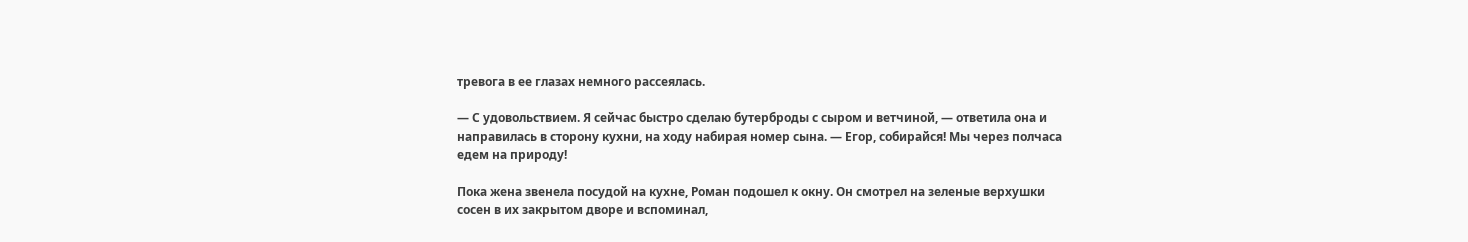тревога в ее глазах немного рассеялась.

— С удовольствием. Я сейчас быстро сделаю бутерброды с сыром и ветчиной, — ответила она и направилась в сторону кухни, на ходу набирая номер сына. — Егор, собирайся! Мы через полчаса едем на природу!

Пока жена звенела посудой на кухне, Роман подошел к окну. Он смотрел на зеленые верхушки сосен в их закрытом дворе и вспоминал,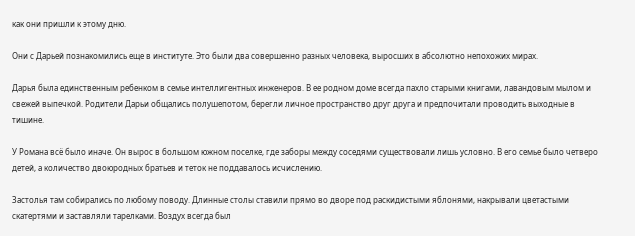как они пришли к этому дню.

Они с Дарьей познакомились еще в институте. Это были два совершенно разных человека, выросших в абсолютно непохожих мирах.

Дарья была единственным ребенком в семье интеллигентных инженеров. В ее родном доме всегда пахло старыми книгами, лавандовым мылом и свежей выпечкой. Родители Дарьи общались полушепотом, берегли личное пространство друг друга и предпочитали проводить выходные в тишине.

У Романа всё было иначе. Он вырос в большом южном поселке, где заборы между соседями существовали лишь условно. В его семье было четверо детей, а количество двоюродных братьев и теток не поддавалось исчислению.

Застолья там собирались по любому поводу. Длинные столы ставили прямо во дворе под раскидистыми яблонями, накрывали цветастыми скатертями и заставляли тарелками. Воздух всегда был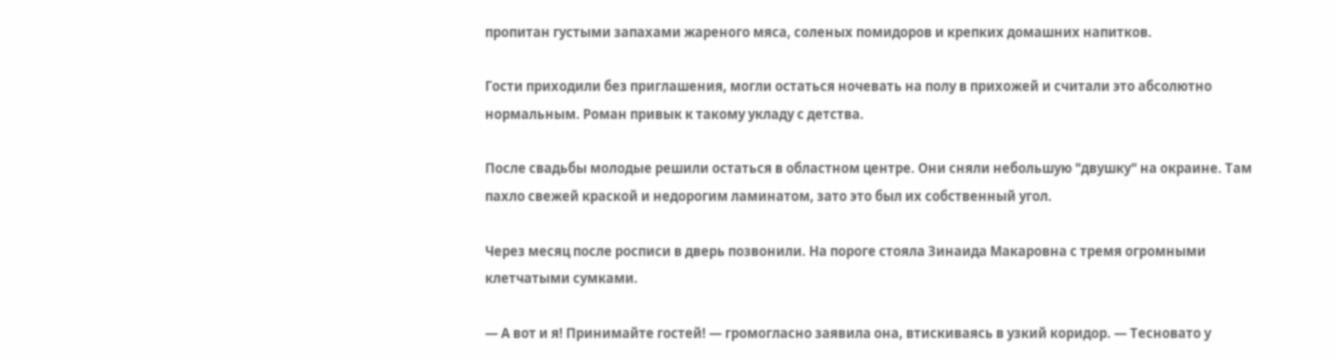пропитан густыми запахами жареного мяса, соленых помидоров и крепких домашних напитков.

Гости приходили без приглашения, могли остаться ночевать на полу в прихожей и считали это абсолютно нормальным. Роман привык к такому укладу с детства.

После свадьбы молодые решили остаться в областном центре. Они сняли небольшую "двушку" на окраине. Там пахло свежей краской и недорогим ламинатом, зато это был их собственный угол.

Через месяц после росписи в дверь позвонили. На пороге стояла Зинаида Макаровна с тремя огромными клетчатыми сумками.

— А вот и я! Принимайте гостей! — громогласно заявила она, втискиваясь в узкий коридор. — Тесновато у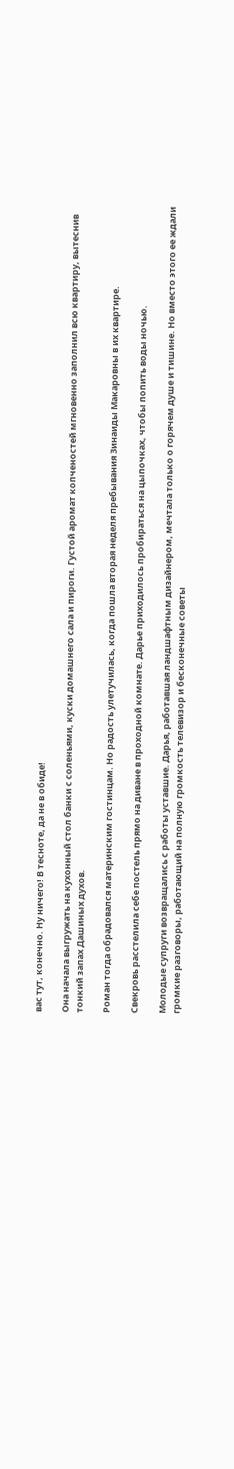вас тут, конечно. Ну ничего! В тесноте, да не в обиде!

Она начала выгружать на кухонный стол банки с соленьями, куски домашнего сала и пироги. Густой аромат копченостей мгновенно заполнил всю квартиру, вытеснив тонкий запах Дашиных духов.

Роман тогда обрадовался материнским гостинцам. Но радость улетучилась, когда пошла вторая неделя пребывания Зинаиды Макаровны в их квартире.

Свекровь расстелила себе постель прямо на диване в проходной комнате. Дарье приходилось пробираться на цыпочках, чтобы попить воды ночью.

Молодые супруги возвращались с работы уставшие. Дарья, работавшая ландшафтным дизайнером, мечтала только о горячем душе и тишине. Но вместо этого ее ждали громкие разговоры, работающий на полную громкость телевизор и бесконечные советы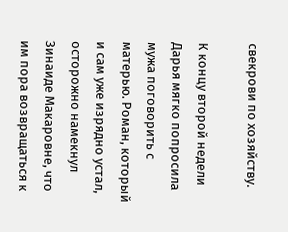свекрови по хозяйству.

К концу второй недели Дарья мягко попросила мужа поговорить с матерью. Роман, который и сам уже изрядно устал, осторожно намекнул Зинаиде Макаровне, что им пора возвращаться к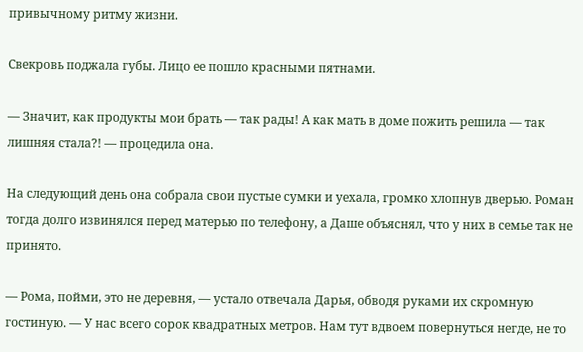привычному ритму жизни.

Свекровь поджала губы. Лицо ее пошло красными пятнами.

— Значит, как продукты мои брать — так рады! А как мать в доме пожить решила — так лишняя стала?! — процедила она.

На следующий день она собрала свои пустые сумки и уехала, громко хлопнув дверью. Роман тогда долго извинялся перед матерью по телефону, а Даше объяснял, что у них в семье так не принято.

— Рома, пойми, это не деревня, — устало отвечала Дарья, обводя руками их скромную гостиную. — У нас всего сорок квадратных метров. Нам тут вдвоем повернуться негде, не то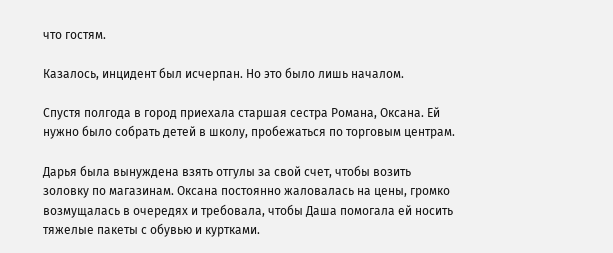что гостям.

Казалось, инцидент был исчерпан. Но это было лишь началом.

Спустя полгода в город приехала старшая сестра Романа, Оксана. Ей нужно было собрать детей в школу, пробежаться по торговым центрам.

Дарья была вынуждена взять отгулы за свой счет, чтобы возить золовку по магазинам. Оксана постоянно жаловалась на цены, громко возмущалась в очередях и требовала, чтобы Даша помогала ей носить тяжелые пакеты с обувью и куртками.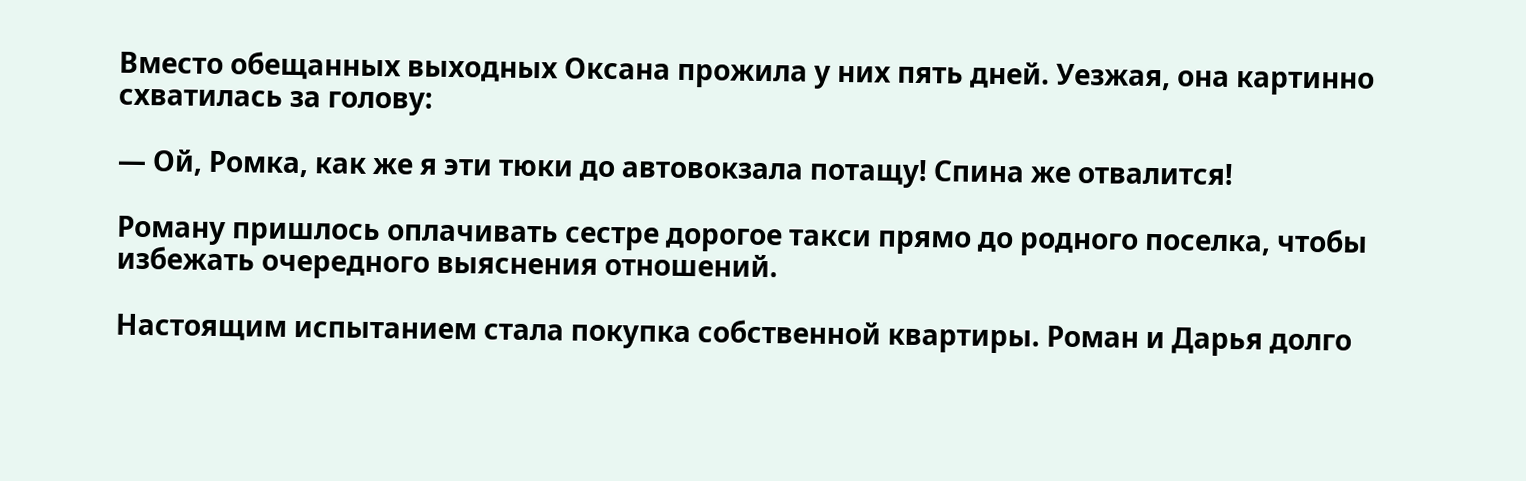Вместо обещанных выходных Оксана прожила у них пять дней. Уезжая, она картинно схватилась за голову:

— Ой, Ромка, как же я эти тюки до автовокзала потащу! Спина же отвалится!

Роману пришлось оплачивать сестре дорогое такси прямо до родного поселка, чтобы избежать очередного выяснения отношений.

Настоящим испытанием стала покупка собственной квартиры. Роман и Дарья долго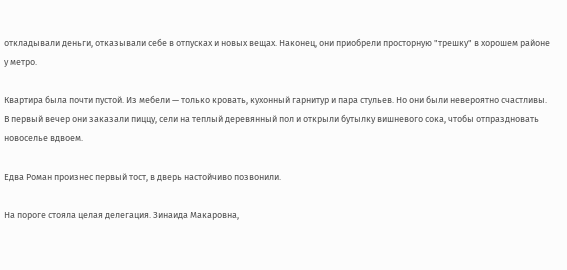откладывали деньги, отказывали себе в отпусках и новых вещах. Наконец, они приобрели просторную "трешку" в хорошем районе у метро.

Квартира была почти пустой. Из мебели — только кровать, кухонный гарнитур и пара стульев. Но они были невероятно счастливы. В первый вечер они заказали пиццу, сели на теплый деревянный пол и открыли бутылку вишневого сока, чтобы отпраздновать новоселье вдвоем.

Едва Роман произнес первый тост, в дверь настойчиво позвонили.

На пороге стояла целая делегация. Зинаида Макаровна,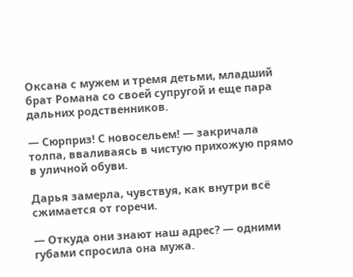Оксана с мужем и тремя детьми, младший брат Романа со своей супругой и еще пара дальних родственников.

— Сюрприз! С новосельем! — закричала толпа, вваливаясь в чистую прихожую прямо в уличной обуви.

Дарья замерла, чувствуя, как внутри всё сжимается от горечи.

— Откуда они знают наш адрес? — одними губами спросила она мужа.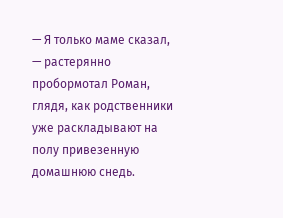— Я только маме сказал, — растерянно пробормотал Роман, глядя, как родственники уже раскладывают на полу привезенную домашнюю снедь.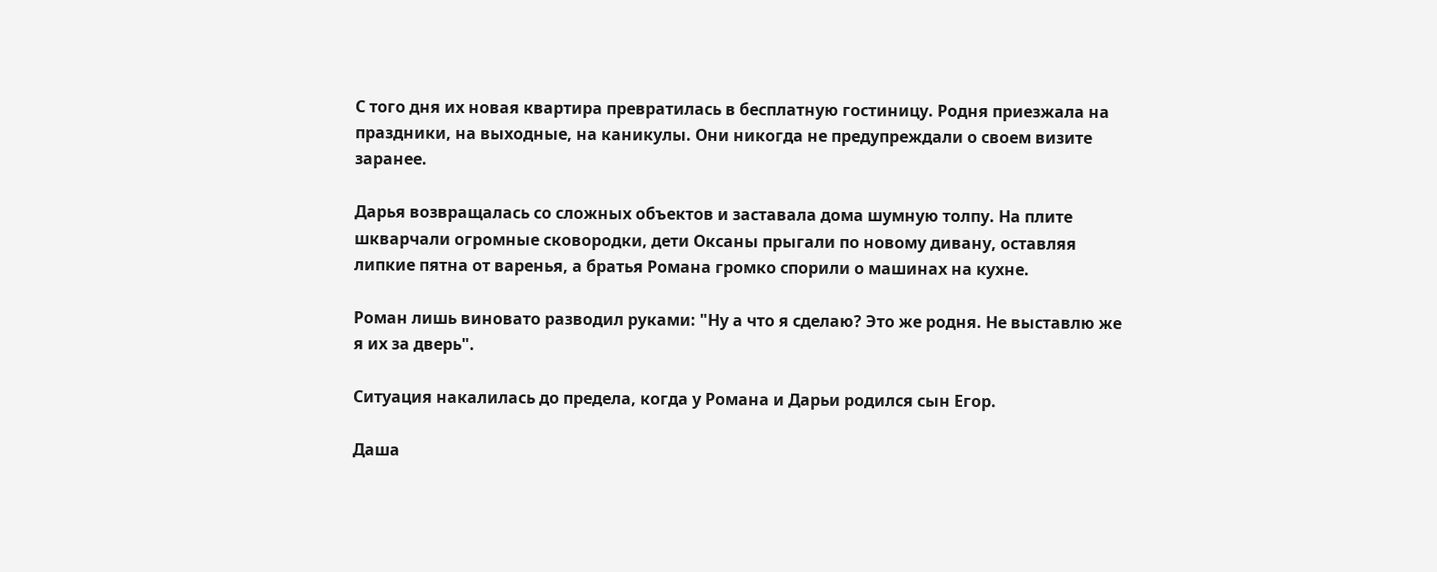С того дня их новая квартира превратилась в бесплатную гостиницу. Родня приезжала на праздники, на выходные, на каникулы. Они никогда не предупреждали о своем визите заранее.

Дарья возвращалась со сложных объектов и заставала дома шумную толпу. На плите шкварчали огромные сковородки, дети Оксаны прыгали по новому дивану, оставляя липкие пятна от варенья, а братья Романа громко спорили о машинах на кухне.

Роман лишь виновато разводил руками: "Ну а что я сделаю? Это же родня. Не выставлю же я их за дверь".

Ситуация накалилась до предела, когда у Романа и Дарьи родился сын Егор.

Даша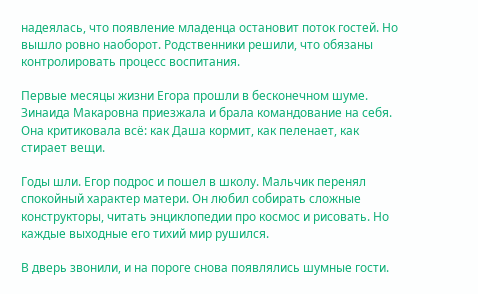надеялась, что появление младенца остановит поток гостей. Но вышло ровно наоборот. Родственники решили, что обязаны контролировать процесс воспитания.

Первые месяцы жизни Егора прошли в бесконечном шуме. Зинаида Макаровна приезжала и брала командование на себя. Она критиковала всё: как Даша кормит, как пеленает, как стирает вещи.

Годы шли. Егор подрос и пошел в школу. Мальчик перенял спокойный характер матери. Он любил собирать сложные конструкторы, читать энциклопедии про космос и рисовать. Но каждые выходные его тихий мир рушился.

В дверь звонили, и на пороге снова появлялись шумные гости.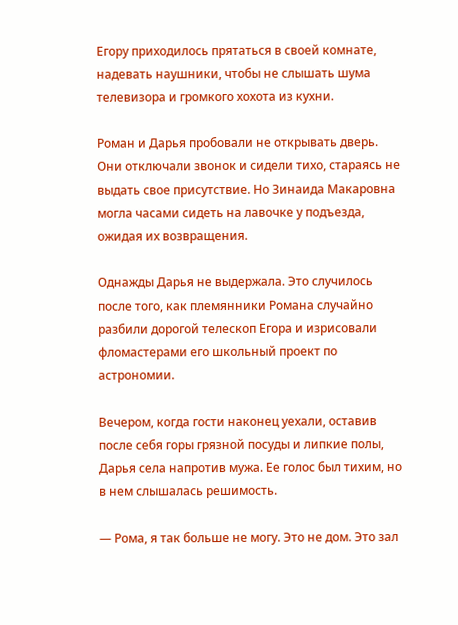Егору приходилось прятаться в своей комнате, надевать наушники, чтобы не слышать шума телевизора и громкого хохота из кухни.

Роман и Дарья пробовали не открывать дверь. Они отключали звонок и сидели тихо, стараясь не выдать свое присутствие. Но Зинаида Макаровна могла часами сидеть на лавочке у подъезда, ожидая их возвращения.

Однажды Дарья не выдержала. Это случилось после того, как племянники Романа случайно разбили дорогой телескоп Егора и изрисовали фломастерами его школьный проект по астрономии.

Вечером, когда гости наконец уехали, оставив после себя горы грязной посуды и липкие полы, Дарья села напротив мужа. Ее голос был тихим, но в нем слышалась решимость.

— Рома, я так больше не могу. Это не дом. Это зал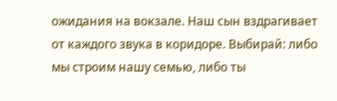ожидания на вокзале. Наш сын вздрагивает от каждого звука в коридоре. Выбирай: либо мы строим нашу семью, либо ты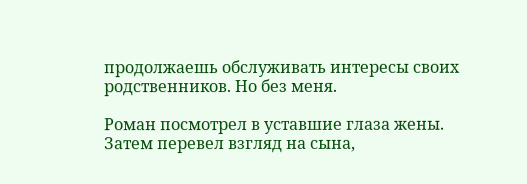продолжаешь обслуживать интересы своих родственников. Но без меня.

Роман посмотрел в уставшие глаза жены. Затем перевел взгляд на сына,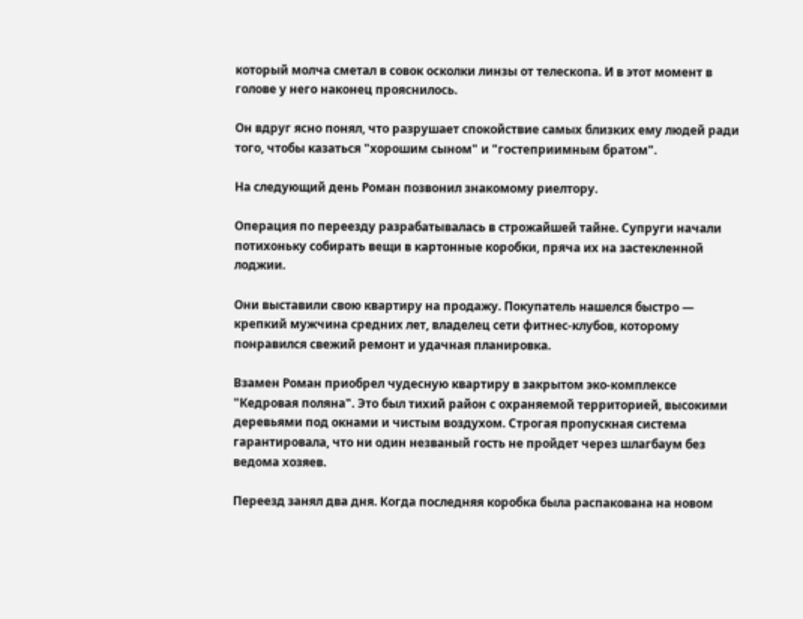который молча сметал в совок осколки линзы от телескопа. И в этот момент в голове у него наконец прояснилось.

Он вдруг ясно понял, что разрушает спокойствие самых близких ему людей ради того, чтобы казаться "хорошим сыном" и "гостеприимным братом".

На следующий день Роман позвонил знакомому риелтору.

Операция по переезду разрабатывалась в строжайшей тайне. Супруги начали потихоньку собирать вещи в картонные коробки, пряча их на застекленной лоджии.

Они выставили свою квартиру на продажу. Покупатель нашелся быстро — крепкий мужчина средних лет, владелец сети фитнес-клубов, которому понравился свежий ремонт и удачная планировка.

Взамен Роман приобрел чудесную квартиру в закрытом эко-комплексе "Кедровая поляна". Это был тихий район с охраняемой территорией, высокими деревьями под окнами и чистым воздухом. Строгая пропускная система гарантировала, что ни один незваный гость не пройдет через шлагбаум без ведома хозяев.

Переезд занял два дня. Когда последняя коробка была распакована на новом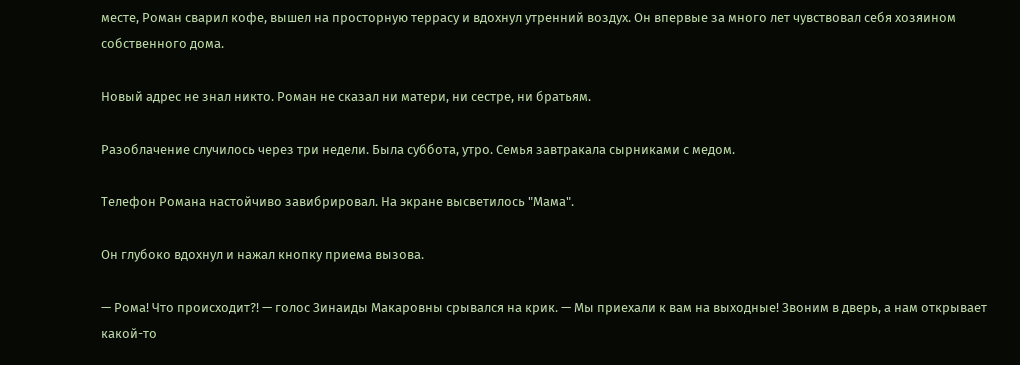месте, Роман сварил кофе, вышел на просторную террасу и вдохнул утренний воздух. Он впервые за много лет чувствовал себя хозяином собственного дома.

Новый адрес не знал никто. Роман не сказал ни матери, ни сестре, ни братьям.

Разоблачение случилось через три недели. Была суббота, утро. Семья завтракала сырниками с медом.

Телефон Романа настойчиво завибрировал. На экране высветилось "Мама".

Он глубоко вдохнул и нажал кнопку приема вызова.

— Рома! Что происходит?! — голос Зинаиды Макаровны срывался на крик. — Мы приехали к вам на выходные! Звоним в дверь, а нам открывает какой-то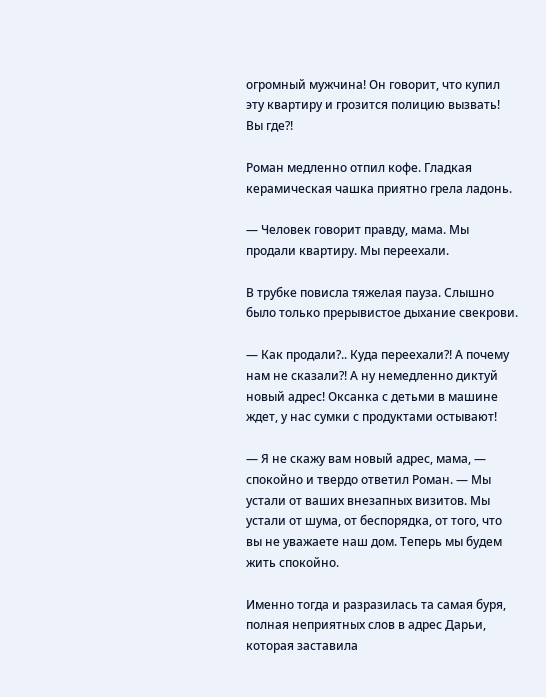огромный мужчина! Он говорит, что купил эту квартиру и грозится полицию вызвать! Вы где?!

Роман медленно отпил кофе. Гладкая керамическая чашка приятно грела ладонь.

— Человек говорит правду, мама. Мы продали квартиру. Мы переехали.

В трубке повисла тяжелая пауза. Слышно было только прерывистое дыхание свекрови.

— Как продали?.. Куда переехали?! А почему нам не сказали?! А ну немедленно диктуй новый адрес! Оксанка с детьми в машине ждет, у нас сумки с продуктами остывают!

— Я не скажу вам новый адрес, мама, — спокойно и твердо ответил Роман. — Мы устали от ваших внезапных визитов. Мы устали от шума, от беспорядка, от того, что вы не уважаете наш дом. Теперь мы будем жить спокойно.

Именно тогда и разразилась та самая буря, полная неприятных слов в адрес Дарьи, которая заставила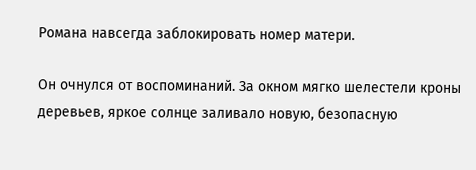Романа навсегда заблокировать номер матери.

Он очнулся от воспоминаний. За окном мягко шелестели кроны деревьев, яркое солнце заливало новую, безопасную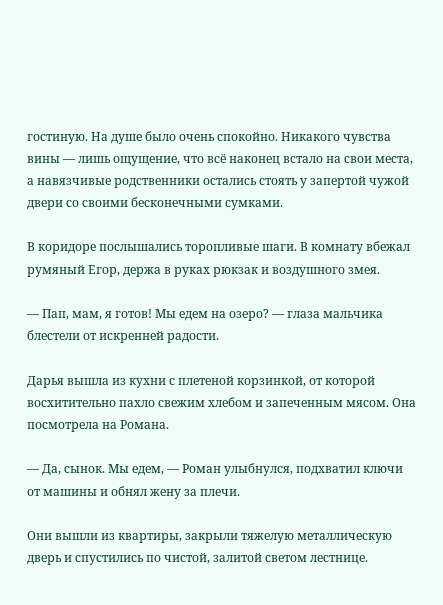гостиную. На душе было очень спокойно. Никакого чувства вины — лишь ощущение, что всё наконец встало на свои места, а навязчивые родственники остались стоять у запертой чужой двери со своими бесконечными сумками.

В коридоре послышались торопливые шаги. В комнату вбежал румяный Егор, держа в руках рюкзак и воздушного змея.

— Пап, мам, я готов! Мы едем на озеро? — глаза мальчика блестели от искренней радости.

Дарья вышла из кухни с плетеной корзинкой, от которой восхитительно пахло свежим хлебом и запеченным мясом. Она посмотрела на Романа.

— Да, сынок. Мы едем, — Роман улыбнулся, подхватил ключи от машины и обнял жену за плечи.

Они вышли из квартиры, закрыли тяжелую металлическую дверь и спустились по чистой, залитой светом лестнице.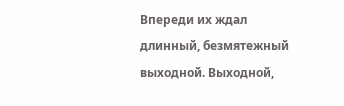Впереди их ждал длинный, безмятежный выходной. Выходной,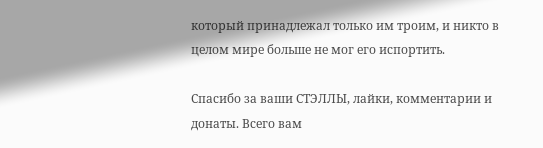который принадлежал только им троим, и никто в целом мире больше не мог его испортить.

Спасибо за ваши СТЭЛЛЫ, лайки, комментарии и донаты. Всего вам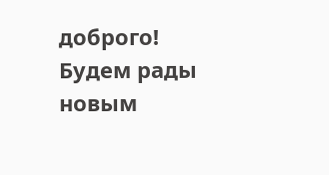доброго! Будем рады новым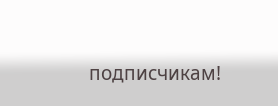подписчикам!